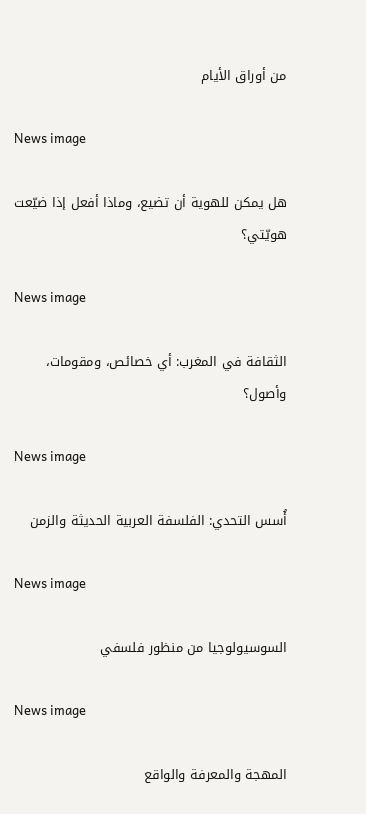من أوراق الأيام

News image

هل يمكن للهوية أن تضيع، وماذا أفعل إذا ضيّعت هويّتي؟

News image

الثقافة في المغرب: أي خصائص، ومقومات، وأصول؟

News image

أُسس التحدي: الفلسفة العربية الحديثة والزمن

News image

السوسيولوجيا من منظور فلسفي

News image

المهجة والمعرفة والواقع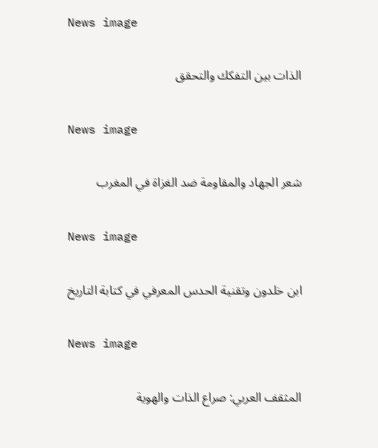News image

الذات بين التفكك والتحقق

News image

شعر الجهاد والمقاومة ضد الغزاة في المغرب

News image

ابن خلدون وتقنية الحدس المعرفي في كتابة التاريخ

News image

المثقف العربي: صراع الذات والهوية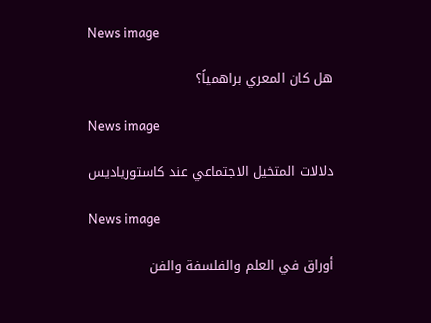News image

هل كان المعري براهمياً؟

News image

دلالات المتخيل الاجتماعي عند كاستورياديس

News image

أوراق في العلم والفلسفة والفن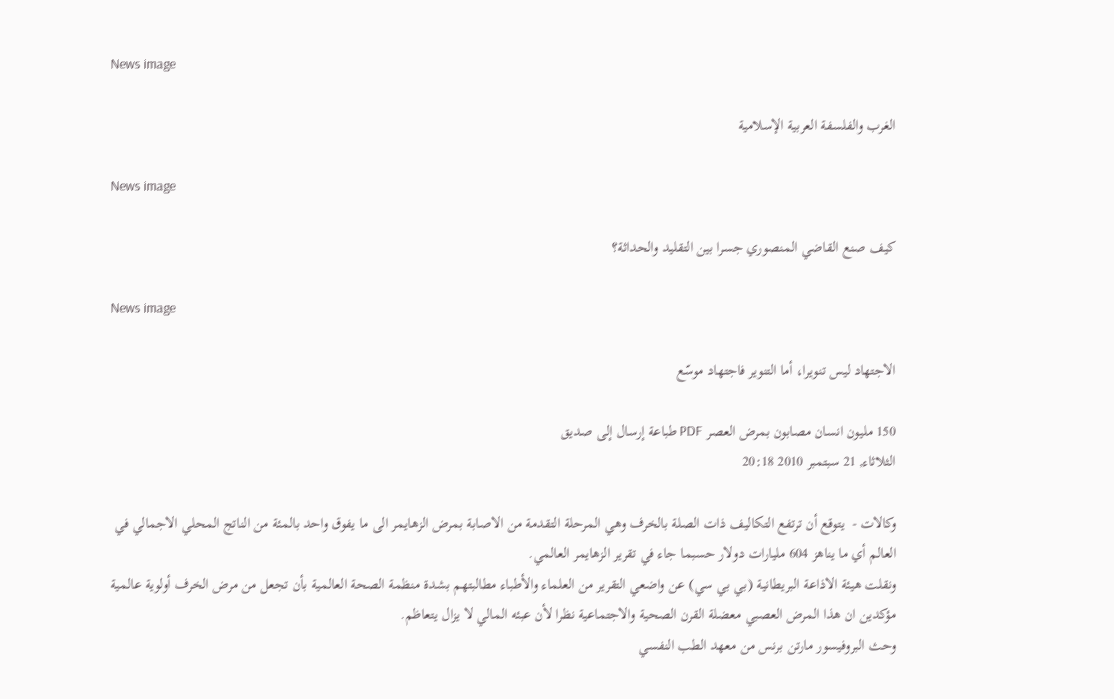News image

الغرب والفلسفة العربية الإسلامية

News image

كيف صنع القاضي المنصوري جسرا بين التقليد والحداثة؟

News image

الاجتهاد ليس تنويرا، أما التنوير فاجتهاد موسّع

150 مليون انسان مصابون بمرض العصر PDF طباعة إرسال إلى صديق
الثلاثاء, 21 سبتمبر 2010 20:18

وكالات -  يتوقع أن ترتفع التكاليف ذات الصلة بالخرف وهي المرحلة التقدمة من الاصابة بمرض الزهايمر الى ما يفوق واحد بالمئة من الناتج المحلي الاجمالي في العالم أي ما يناهز 604 مليارات دولار حسبما جاء في تقرير الزهايمر العالمي.
ونقلت هيئة الاذاعة البريطانية (بي بي سي) عن واضعي التقرير من العلماء والأطباء مطالبتهم بشدة منظمة الصحة العالمية بأن تجعل من مرض الخرف أولوية عالمية مؤكدين ان هذا المرض العصبي معضلة القرن الصحية والاجتماعية نظرا لأن عبئه المالي لا يزال يتعاظم.
وحث البروفيسور مارتن برنس من معهد الطب النفسي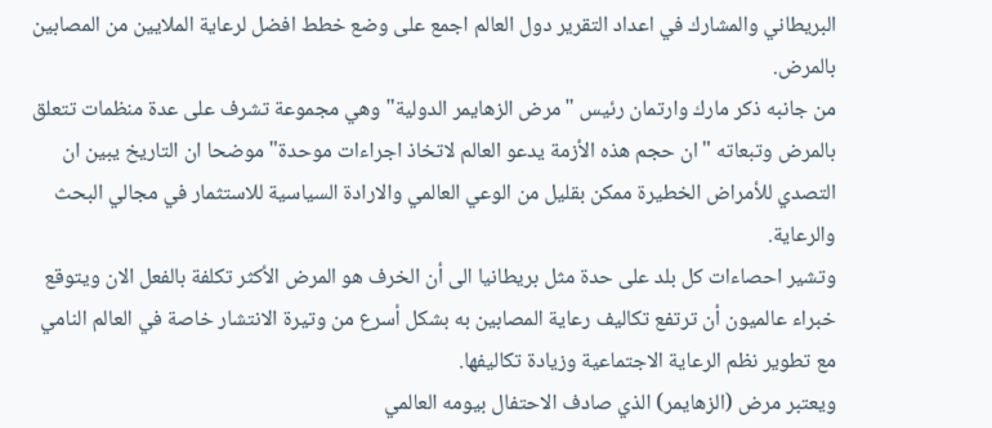البريطاني والمشارك في اعداد التقرير دول العالم اجمع على وضع خطط افضل لرعاية الملايين من المصابين بالمرض.
من جانبه ذكر مارك وارتمان رئيس "مرض الزهايمر الدولية" وهي مجموعة تشرف على عدة منظمات تتعلق بالمرض وتبعاته "ان حجم هذه الأزمة يدعو العالم لاتخاذ اجراءات موحدة" موضحا ان التاريخ يبين ان التصدي للأمراض الخطيرة ممكن بقليل من الوعي العالمي والارادة السياسية للاستثمار في مجالي البحث والرعاية.
وتشير احصاءات كل بلد على حدة مثل بريطانيا الى أن الخرف هو المرض الأكثر تكلفة بالفعل الان ويتوقع خبراء عالميون أن ترتفع تكاليف رعاية المصابين به بشكل أسرع من وتيرة الانتشار خاصة في العالم النامي مع تطوير نظم الرعاية الاجتماعية وزيادة تكاليفها.
ويعتبر مرض (الزهايمر) الذي صادف الاحتفال بيومه العالمي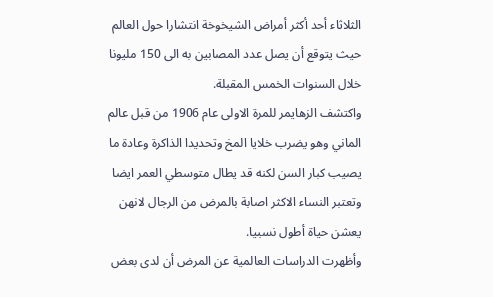الثلاثاء أحد أكثر أمراض الشيخوخة انتشارا حول العالم حيث يتوقع أن يصل عدد المصابين به الى 150 مليونا خلال السنوات الخمس المقبلة.
واكتشف الزهايمر للمرة الاولى عام 1906 من قبل عالم الماني وهو يضرب خلايا المخ وتحديدا الذاكرة وعادة ما يصيب كبار السن لكنه قد يطال متوسطي العمر ايضا وتعتبر النساء الاكثر اصابة بالمرض من الرجال لانهن يعشن حياة أطول نسبيا.
وأظهرت الدراسات العالمية عن المرض أن لدى بعض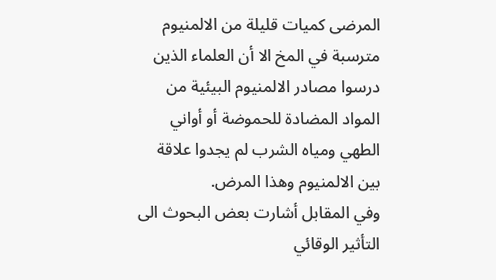المرضى كميات قليلة من الالمنيوم مترسبة في المخ الا أن العلماء الذين درسوا مصادر الالمنيوم البيئية من المواد المضادة للحموضة أو أواني الطهي ومياه الشرب لم يجدوا علاقة بين الالمنيوم وهذا المرض.
وفي المقابل أشارت بعض البحوث الى التأثير الوقائي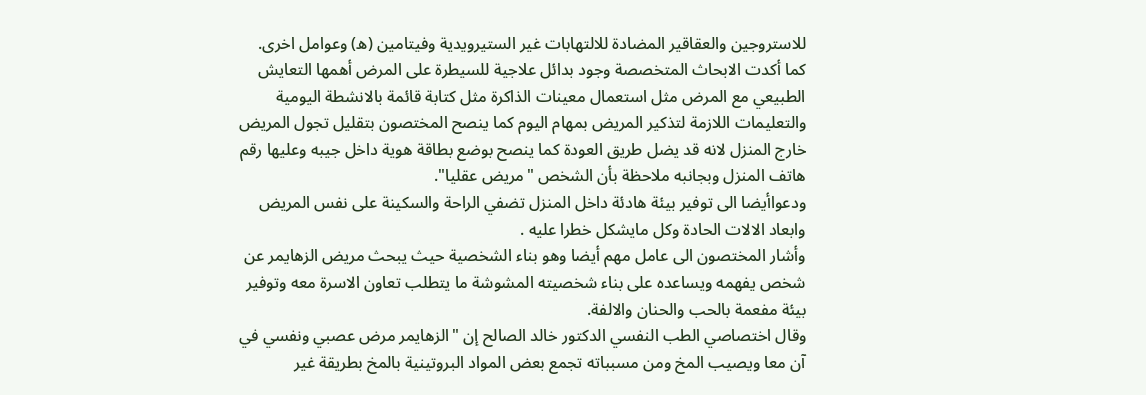للاستروجين والعقاقير المضادة للالتهابات غير الستيرويدية وفيتامين (ه) وعوامل اخرى.
كما أكدت الابحاث المتخصصة وجود بدائل علاجية للسيطرة على المرض أهمها التعايش الطبيعي مع المرض مثل استعمال معينات الذاكرة مثل كتابة قائمة بالانشطة اليومية والتعليمات اللازمة لتذكير المريض بمهام اليوم كما ينصح المختصون بتقليل تجول المريض خارج المنزل لانه قد يضل طريق العودة كما ينصح بوضع بطاقة هوية داخل جيبه وعليها رقم هاتف المنزل وبجانبه ملاحظة بأن الشخص "مريض عقليا".
ودعواأيضا الى توفير بيئة هادئة داخل المنزل تضفي الراحة والسكينة على نفس المريض وابعاد الالات الحادة وكل مايشكل خطرا عليه .
وأشار المختصون الى عامل مهم أيضا وهو بناء الشخصية حيث يبحث مريض الزهايمر عن شخص يفهمه ويساعده على بناء شخصيته المشوشة ما يتطلب تعاون الاسرة معه وتوفير بيئة مفعمة بالحب والحنان والالفة.
وقال اختصاصي الطب النفسي الدكتور خالد الصالح إن "الزهايمر مرض عصبي ونفسي في آن معا ويصيب المخ ومن مسبباته تجمع بعض المواد البروتينية بالمخ بطريقة غير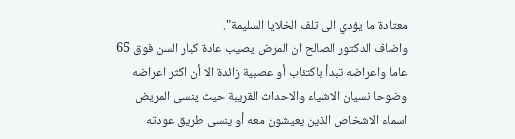معتادة ما يؤدي الى تلف الخلايا السليمة".
واضاف الدكتور الصالح ان المرض يصيب عادة كبار السن فوق 65 عاما واعراضه تبدأ باكتئاب أو عصبية زائدة الا أن اكثر اعراضه وضوحا نسيان الاشياء والاحداث القريبة حيث ينسى المريض اسماء الاشخاص الذين يعيشون معه أو ينسى طريق عودته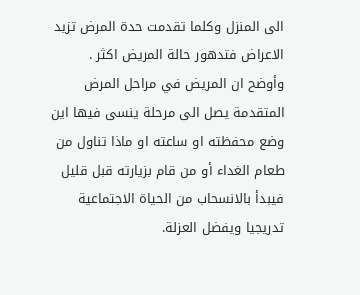الى المنزل وكلما تقدمت حدة المرض تزيد الاعراض فتدهور حالة المريض اكثر .
وأوضح ان المريض في مراحل المرض المتقدمة يصل الى مرحلة ينسى فيها اين وضع محفظته او ساعته او ماذا تناول من طعام الغداء أو من قام بزيارته قبل قليل فيبدأ بالانسحاب من الحياة الاجتماعية تدريجيا ويفضل العزلة.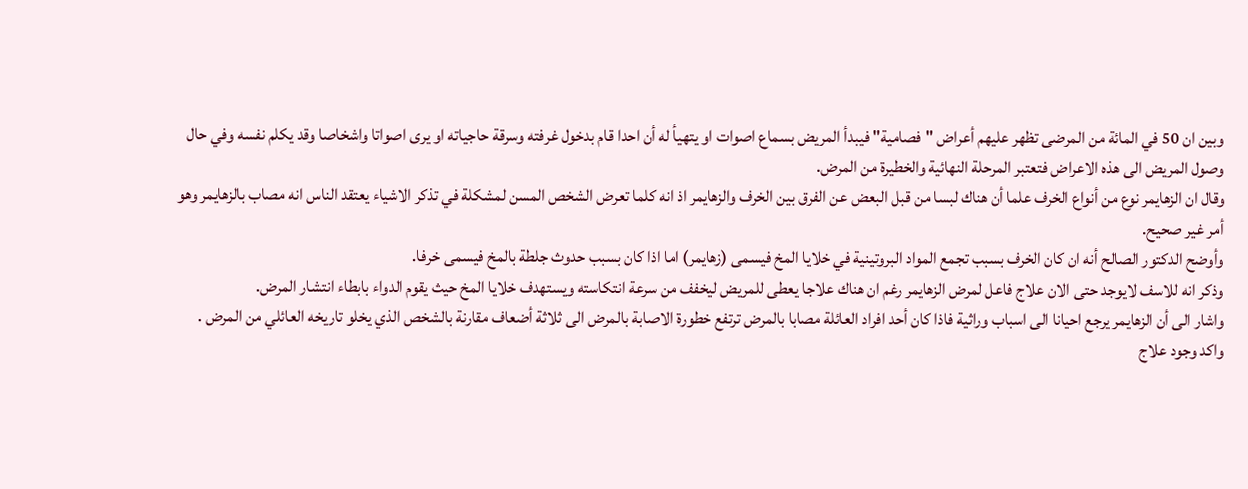وبين ان 50 في المائة من المرضى تظهر عليهم أعراض "فصامية" فيبدأ المريض بسماع اصوات او يتهيأ له أن احدا قام بدخول غرفته وسرقة حاجياته او يرى اصواتا واشخاصا وقد يكلم نفسه وفي حال وصول المريض الى هذه الاعراض فتعتبر المرحلة النهائية والخطيرة من المرض.
وقال ان الزهايمر نوع من أنواع الخرف علما أن هناك لبسا من قبل البعض عن الفرق بين الخرف والزهايمر اذ انه كلما تعرض الشخص المسن لمشكلة في تذكر الاشياء يعتقد الناس انه مصاب بالزهايمر وهو أمر غير صحيح.
وأوضح الدكتور الصالح أنه ان كان الخرف بسبب تجمع المواد البروتينية في خلايا المخ فيسمى (زهايمر) اما اذا كان بسبب حدوث جلطة بالمخ فيسمى خرفا.
وذكر انه للاسف لايوجد حتى الان علاج فاعل لمرض الزهايمر رغم ان هناك علاجا يعطى للمريض ليخفف من سرعة انتكاسته ويستهدف خلايا المخ حيث يقوم الدواء بابطاء انتشار المرض.
واشار الى أن الزهايمر يرجع احيانا الى اسباب وراثية فاذا كان أحد افراد العائلة مصابا بالمرض ترتفع خطورة الاصابة بالمرض الى ثلاثة أضعاف مقارنة بالشخص الذي يخلو تاريخه العائلي من المرض .
واكد وجود علاج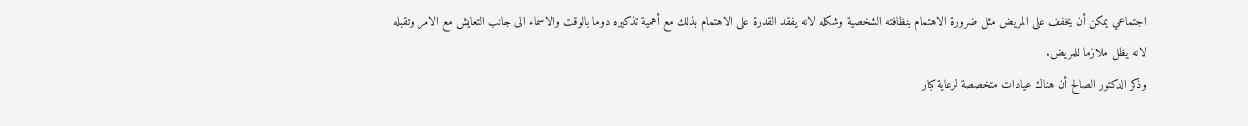اجتماعي يمكن أن يخفف على المريض مثل ضرورة الاهتمام بنظافته الشخصية وشكله لانه يفقد القدرة على الاهتمام بذلك مع أهمية تذكيره دوما بالوقت والاسماء الى جانب التعايش مع الامر وتقبله لانه يظل ملازما للمريض.
وذكر الدكتور الصالح أن هناك عيادات متخصصة لرعاية كبار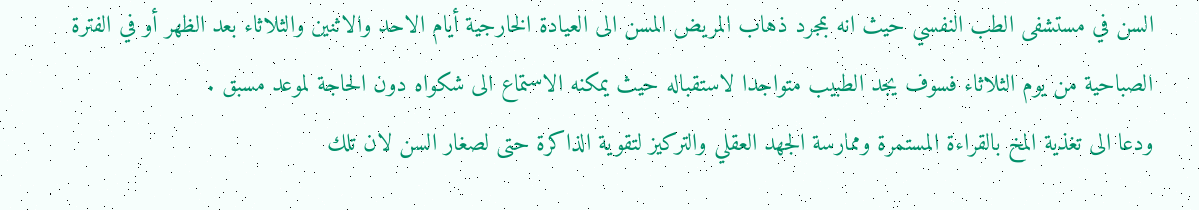السن في مستشفى الطب النفسي حيث انه بمجرد ذهاب المريض المسن الى العيادة الخارجية أيام الاحد والاثنين والثلاثاء بعد الظهر أو في الفترة الصباحية من يوم الثلاثاء فسوف يجد الطبيب متواجدا لاستقباله حيث يمكنه الاستماع الى شكواه دون الحاجة لموعد مسبق .
ودعا الى تغذية المخ بالقراءة المستمرة وممارسة الجهد العقلي والتركيز لتقوية الذاكرة حتى لصغار السن لان تلك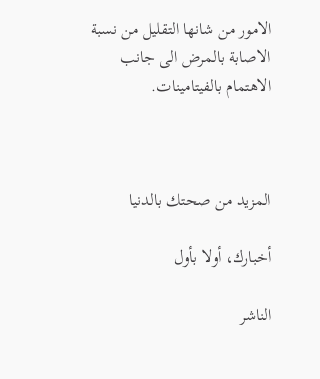الامور من شانها التقليل من نسبة الاصابة بالمرض الى جانب الاهتمام بالفيتامينات.



المزيد من صحتك بالدنيا

أخبارك، أولا بأول

الناشر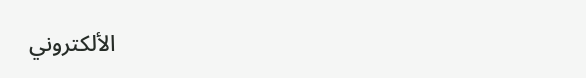الألكتروني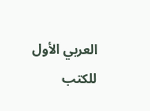العربي الأول للكتب